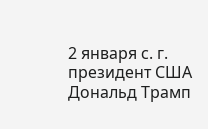2 января с. г. президент США Дональд Трамп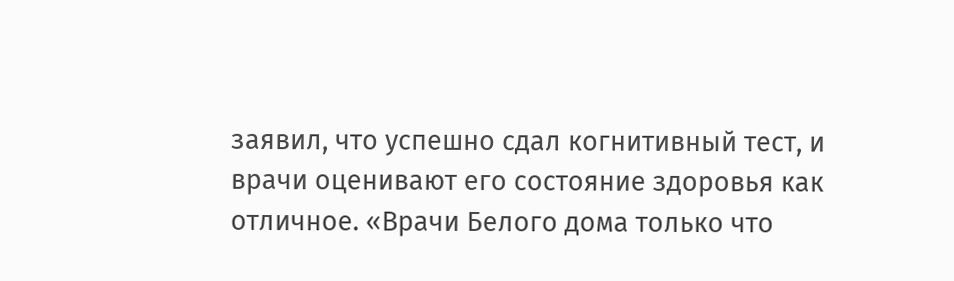заявил, что успешно сдал когнитивный тест, и врачи оценивают его состояние здоровья как отличное. «Врачи Белого дома только что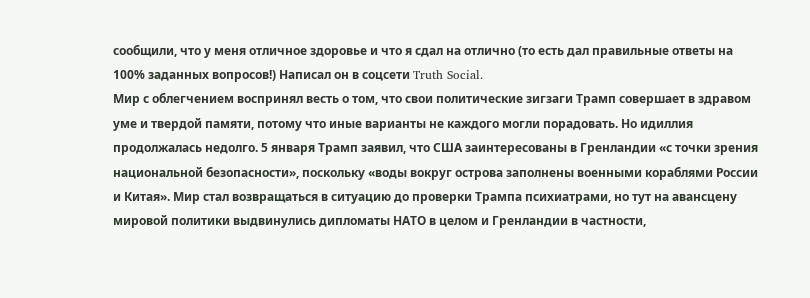сообщили, что у меня отличное здоровье и что я сдал на отлично (то есть дал правильные ответы на 100% заданных вопросов!) Написал он в соцсети Truth Social.
Мир с облегчением воспринял весть о том, что свои политические зигзаги Трамп совершает в здравом уме и твердой памяти, потому что иные варианты не каждого могли порадовать. Но идиллия продолжалась недолго. 5 января Трамп заявил, что США заинтересованы в Гренландии «с точки зрения национальной безопасности», поскольку «воды вокруг острова заполнены военными кораблями России и Китая». Мир стал возвращаться в ситуацию до проверки Трампа психиатрами, но тут на авансцену мировой политики выдвинулись дипломаты НАТО в целом и Гренландии в частности,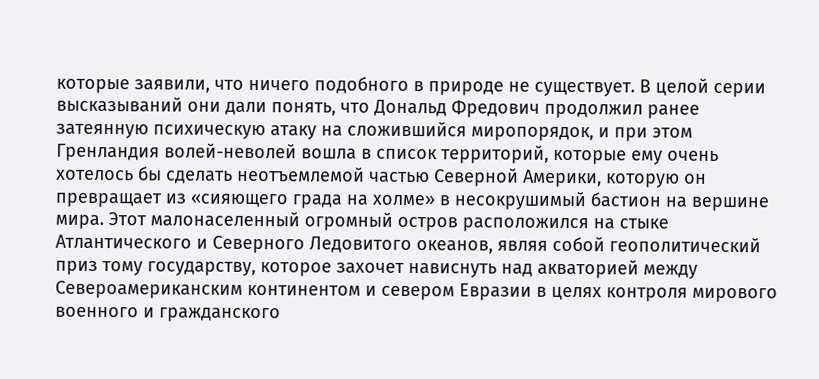которые заявили, что ничего подобного в природе не существует. В целой серии высказываний они дали понять, что Дональд Фредович продолжил ранее затеянную психическую атаку на сложившийся миропорядок, и при этом Гренландия волей-неволей вошла в список территорий, которые ему очень хотелось бы сделать неотъемлемой частью Северной Америки, которую он превращает из «сияющего града на холме» в несокрушимый бастион на вершине мира. Этот малонаселенный огромный остров расположился на стыке Атлантического и Северного Ледовитого океанов, являя собой геополитический приз тому государству, которое захочет нависнуть над акваторией между Североамериканским континентом и севером Евразии в целях контроля мирового военного и гражданского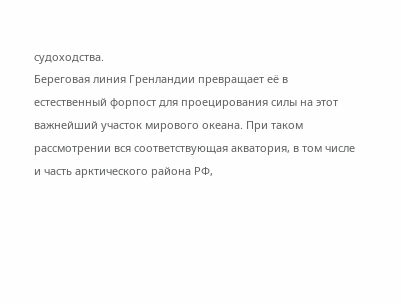судоходства.
Береговая линия Гренландии превращает её в естественный форпост для проецирования силы на этот важнейший участок мирового океана. При таком рассмотрении вся соответствующая акватория, в том числе и часть арктического района РФ,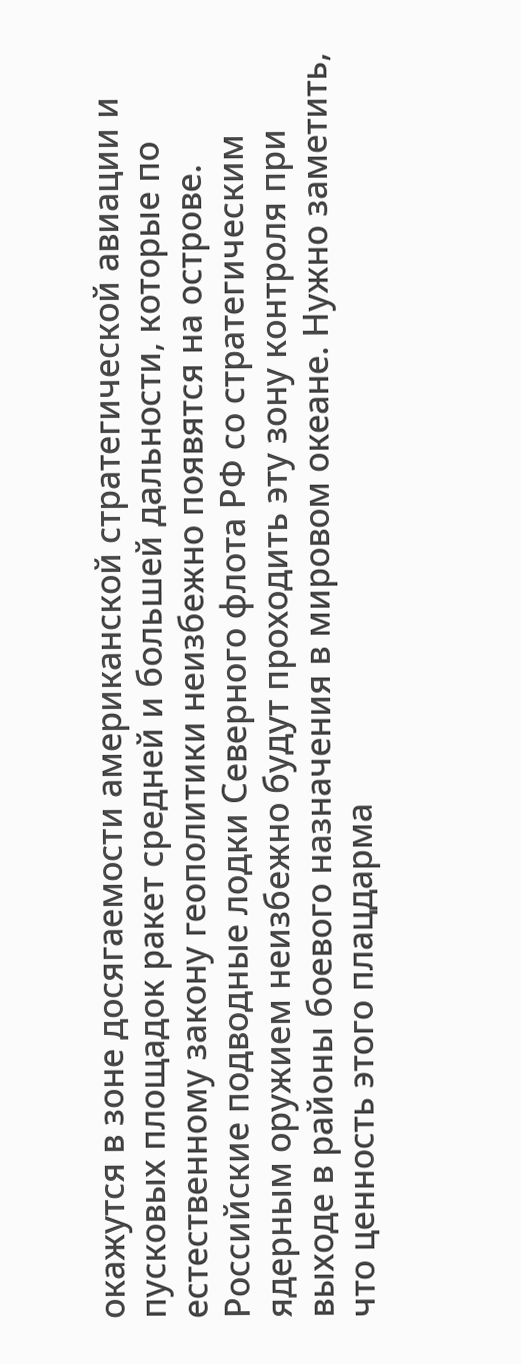окажутся в зоне досягаемости американской стратегической авиации и пусковых площадок ракет средней и большей дальности, которые по естественному закону геополитики неизбежно появятся на острове. Российские подводные лодки Северного флота РФ со стратегическим ядерным оружием неизбежно будут проходить эту зону контроля при выходе в районы боевого назначения в мировом океане. Нужно заметить, что ценность этого плацдарма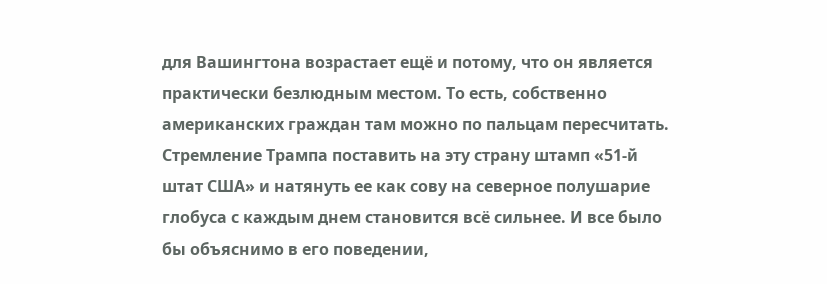для Вашингтона возрастает ещё и потому, что он является практически безлюдным местом. То есть, собственно американских граждан там можно по пальцам пересчитать.
Стремление Трампа поставить на эту страну штамп «51-й штат США» и натянуть ее как сову на северное полушарие глобуса с каждым днем становится всё сильнее. И все было бы объяснимо в его поведении,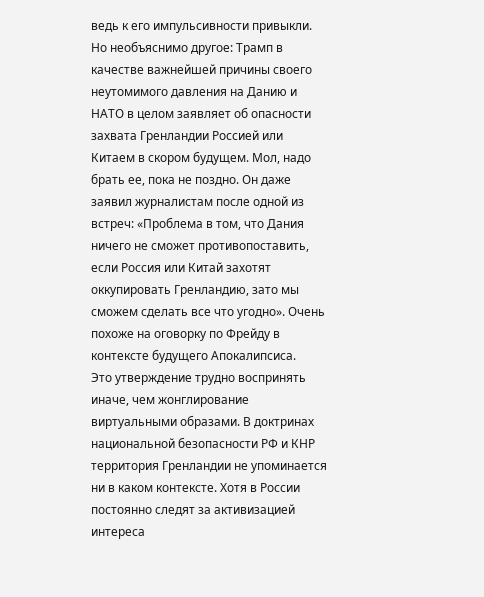ведь к его импульсивности привыкли. Но необъяснимо другое: Трамп в качестве важнейшей причины своего неутомимого давления на Данию и НАТО в целом заявляет об опасности захвата Гренландии Россией или Китаем в скором будущем. Мол, надо брать ее, пока не поздно. Он даже заявил журналистам после одной из встреч: «Проблема в том, что Дания ничего не сможет противопоставить, если Россия или Китай захотят оккупировать Гренландию, зато мы сможем сделать все что угодно». Очень похоже на оговорку по Фрейду в контексте будущего Апокалипсиса.
Это утверждение трудно воспринять иначе, чем жонглирование виртуальными образами. В доктринах национальной безопасности РФ и КНР территория Гренландии не упоминается ни в каком контексте. Хотя в России постоянно следят за активизацией интереса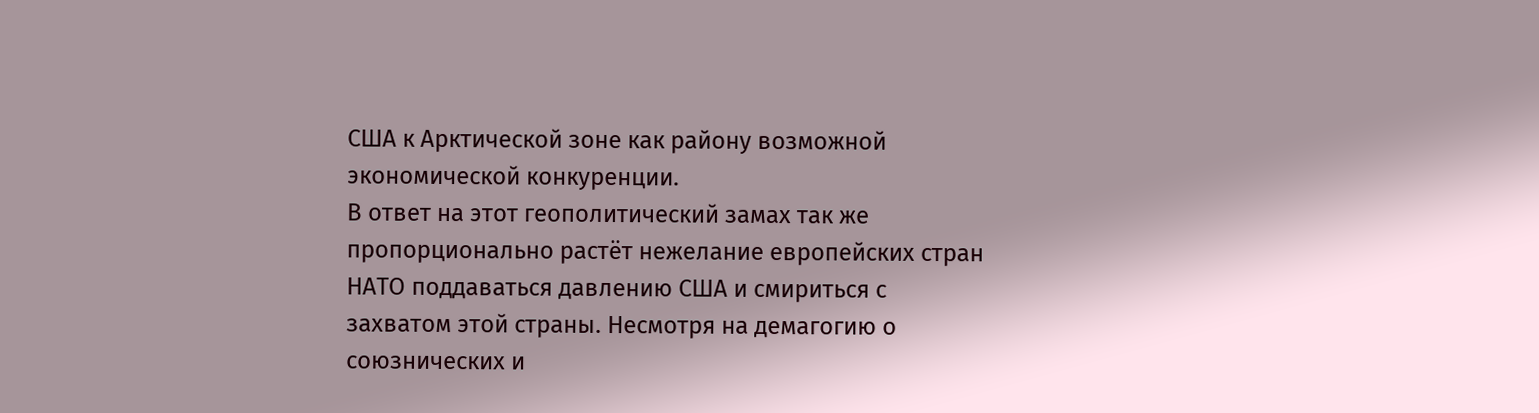США к Арктической зоне как району возможной экономической конкуренции.
В ответ на этот геополитический замах так же пропорционально растёт нежелание европейских стран НАТО поддаваться давлению США и смириться с захватом этой страны. Несмотря на демагогию о союзнических и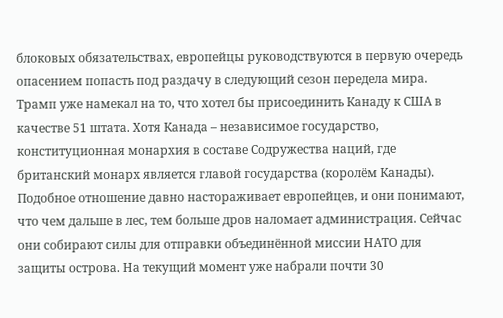блоковых обязательствах, европейцы руководствуются в первую очередь опасением попасть под раздачу в следующий сезон передела мира. Трамп уже намекал на то, что хотел бы присоединить Канаду к США в качестве 51 штата. Хотя Канада – независимое государство, конституционная монархия в составе Содружества наций, где британский монарх является главой государства (королём Канады). Подобное отношение давно настораживает европейцев, и они понимают, что чем дальше в лес, тем больше дров наломает администрация. Сейчас они собирают силы для отправки объединённой миссии НАТО для защиты острова. На текущий момент уже набрали почти 30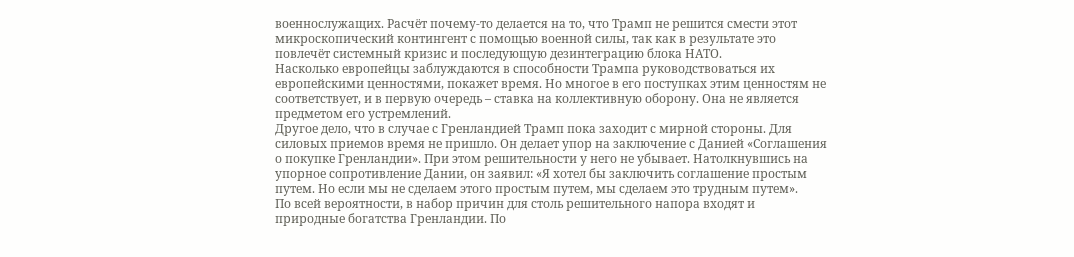военнослужащих. Расчёт почему-то делается на то, что Трамп не решится смести этот микроскопический контингент с помощью военной силы, так как в результате это повлечёт системный кризис и последующую дезинтеграцию блока НАТО.
Насколько европейцы заблуждаются в способности Трампа руководствоваться их европейскими ценностями, покажет время. Но многое в его поступках этим ценностям не соответствует, и в первую очередь – ставка на коллективную оборону. Она не является предметом его устремлений.
Другое дело, что в случае с Гренландией Трамп пока заходит с мирной стороны. Для силовых приемов время не пришло. Он делает упор на заключение с Данией «Соглашения о покупке Гренландии». При этом решительности у него не убывает. Натолкнувшись на упорное сопротивление Дании, он заявил: «Я хотел бы заключить соглашение простым путем. Но если мы не сделаем этого простым путем, мы сделаем это трудным путем».
По всей вероятности, в набор причин для столь решительного напора входят и природные богатства Гренландии. По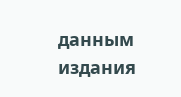данным издания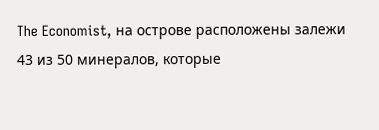The Economist, на острове расположены залежи 43 из 50 минералов, которые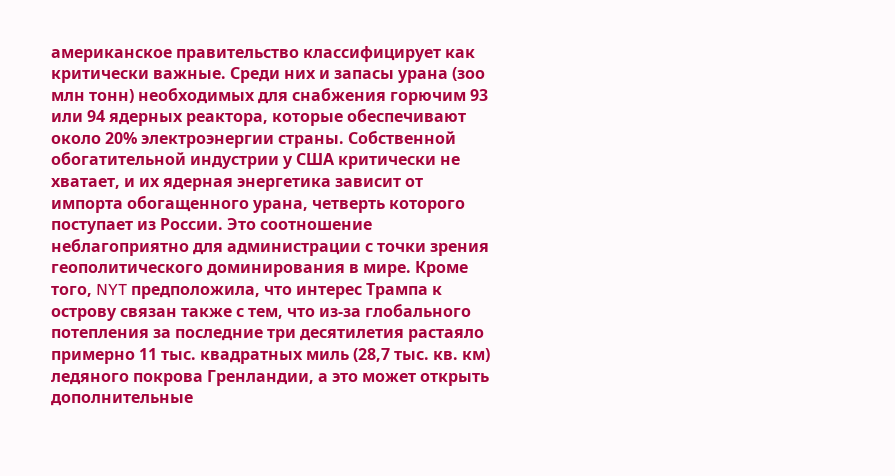американское правительство классифицирует как критически важные. Среди них и запасы урана (зоо млн тонн) необходимых для снабжения горючим 93 или 94 ядерных реактора, которые обеспечивают около 20% электроэнергии страны. Собственной обогатительной индустрии у США критически не хватает, и их ядерная энергетика зависит от импорта обогащенного урана, четверть которого поступает из России. Это соотношение неблагоприятно для администрации с точки зрения геополитического доминирования в мире. Кроме того, NYT предположила, что интерес Трампа к острову связан также с тем, что из-за глобального потепления за последние три десятилетия растаяло примерно 11 тыс. квадратных миль (28,7 тыс. кв. км) ледяного покрова Гренландии, а это может открыть дополнительные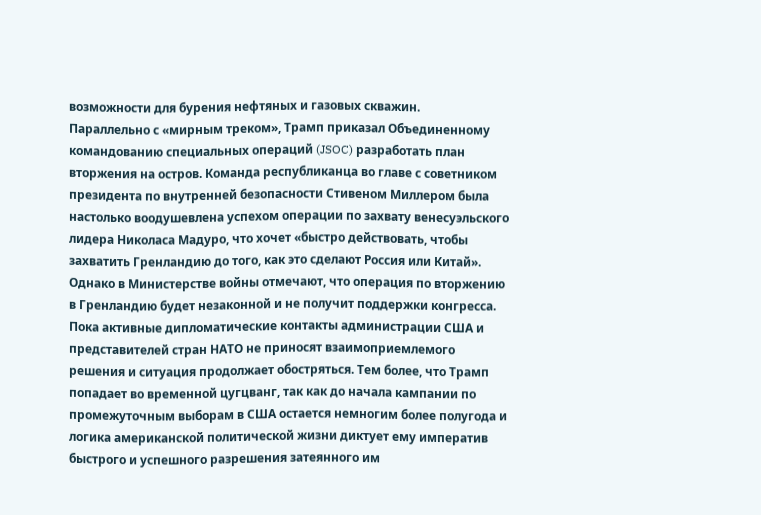возможности для бурения нефтяных и газовых скважин.
Параллельно с «мирным треком», Трамп приказал Объединенному командованию специальных операций (JSOC) разработать план вторжения на остров. Команда республиканца во главе с советником президента по внутренней безопасности Стивеном Миллером была настолько воодушевлена успехом операции по захвату венесуэльского лидера Николаса Мадуро, что хочет «быстро действовать, чтобы захватить Гренландию до того, как это сделают Россия или Китай». Однако в Министерстве войны отмечают, что операция по вторжению в Гренландию будет незаконной и не получит поддержки конгресса.
Пока активные дипломатические контакты администрации США и представителей стран НАТО не приносят взаимоприемлемого решения и ситуация продолжает обостряться. Тем более, что Трамп попадает во временной цугцванг, так как до начала кампании по промежуточным выборам в США остается немногим более полугода и логика американской политической жизни диктует ему императив быстрого и успешного разрешения затеянного им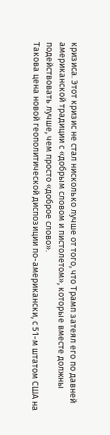кризиса. Этот кризис не стал нисколько лучше от того, что Трамп затеял его по давней американской традиции с «добрым словом и пистолетом», которые вместе должны подействовать лучше, чем просто «доброе слово».
Такова цена новой геополитической диспозиции по-американски, с 51-м штатом США на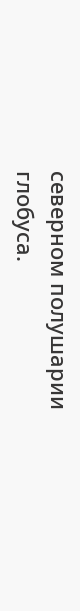северном полушарии глобуса.